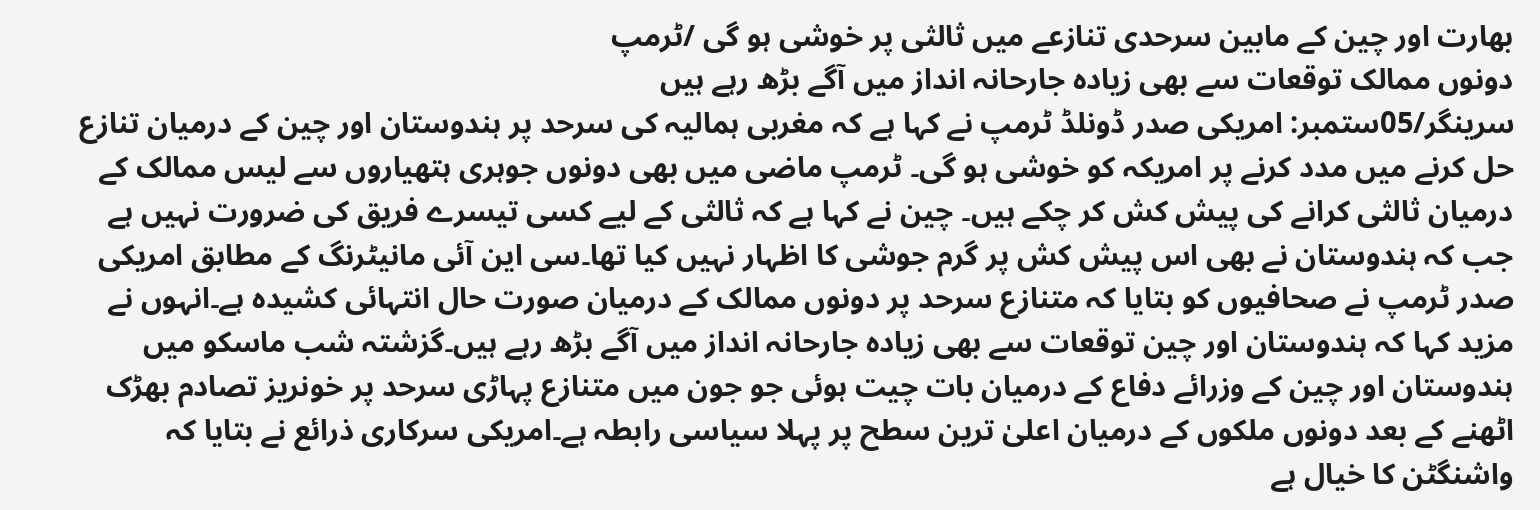بھارت اور چین کے مابین سرحدی تنازعے میں ثالثی پر خوشی ہو گی /ٹرمپ
دونوں ممالک توقعات سے بھی زیادہ جارحانہ انداز میں آگے بڑھ رہے ہیں
سرینگر/05ستمبر: امریکی صدر ڈونلڈ ٹرمپ نے کہا ہے کہ مغربی ہمالیہ کی سرحد پر ہندوستان اور چین کے درمیان تنازع حل کرنے میں مدد کرنے پر امریکہ کو خوشی ہو گی۔ ٹرمپ ماضی میں بھی دونوں جوہری ہتھیاروں سے لیس ممالک کے درمیان ثالثی کرانے کی پیش کش کر چکے ہیں۔ چین نے کہا ہے کہ ثالثی کے لیے کسی تیسرے فریق کی ضرورت نہیں ہے جب کہ ہندوستان نے بھی اس پیش کش پر گرم جوشی کا اظہار نہیں کیا تھا۔سی این آئی مانیٹرنگ کے مطابق امریکی صدر ٹرمپ نے صحافیوں کو بتایا کہ متنازع سرحد پر دونوں ممالک کے درمیان صورت حال انتہائی کشیدہ ہے۔انہوں نے مزید کہا کہ ہندوستان اور چین توقعات سے بھی زیادہ جارحانہ انداز میں آگے بڑھ رہے ہیں۔گزشتہ شب ماسکو میں ہندوستان اور چین کے وزرائے دفاع کے درمیان بات چیت ہوئی جو جون میں متنازع پہاڑی سرحد پر خونریز تصادم بھڑک اٹھنے کے بعد دونوں ملکوں کے درمیان اعلیٰ ترین سطح پر پہلا سیاسی رابطہ ہے۔امریکی سرکاری ذرائع نے بتایا کہ واشنگٹن کا خیال ہے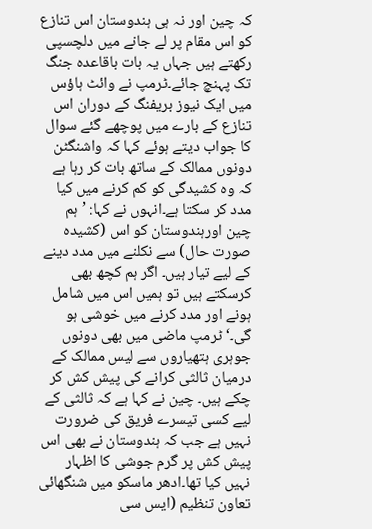کہ چین اور نہ ہی ہندوستان اس تنازع کو اس مقام پر لے جانے میں دلچسپی رکھتے ہیں جہاں یہ بات باقاعدہ جنگ تک پہنچ جائے۔ٹرمپ نے وائٹ ہاؤس میں ایک نیوز بریفنگ کے دوران اس تنازع کے بارے میں پوچھے گئے سوال کا جواب دیتے ہوئے کہا کہ واشنگٹن دونوں ممالک کے ساتھ بات کر رہا ہے کہ وہ کشیدگی کو کم کرنے میں کیا مدد کر سکتا ہے۔انہوں نے کہا: ’ہم چین اورہندوستان کو اس (کشیدہ صورت حال) سے نکلنے میں مدد دینے کے لیے تیار ہیں۔ اگر ہم کچھ بھی کرسکتے ہیں تو ہمیں اس میں شامل ہونے اور مدد کرنے میں خوشی ہو گی۔‘ٹرمپ ماضی میں بھی دونوں جوہری ہتھیاروں سے لیس ممالک کے درمیان ثالثی کرانے کی پیش کش کر چکے ہیں۔ چین نے کہا ہے کہ ثالثی کے لیے کسی تیسرے فریق کی ضرورت نہیں ہے جب کہ ہندوستان نے بھی اس پیش کش پر گرم جوشی کا اظہار نہیں کیا تھا۔ادھر ماسکو میں شنگھائی تعاون تنظیم (ایس سی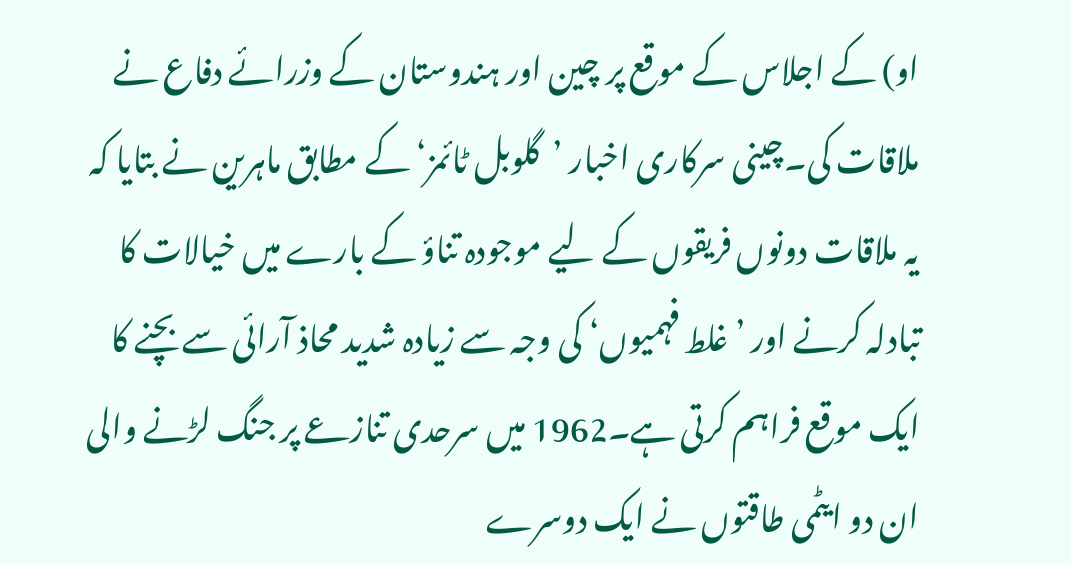او) کے اجلاس کے موقع پر چین اور ہندوستان کے وزرائے دفاع نے ملاقات کی۔چینی سرکاری اخبار ’گلوبل ٹائمز‘ کے مطابق ماہرین نے بتایا کہ یہ ملاقات دونوں فریقوں کے لیے موجودہ تناؤ کے بارے میں خیالات کا تبادلہ کرنے اور ’غلط فہمیوں‘ کی وجہ سے زیادہ شدید محاذ آرائی سے بچنے کا ایک موقع فراہم کرتی ہے۔1962 میں سرحدی تنازعے پر جنگ لڑنے والی ان دو ایٹمی طاقتوں نے ایک دوسرے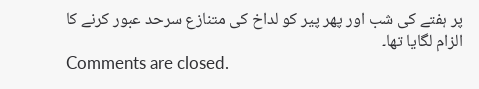پر ہفتے کی شب اور پھر پیر کو لداخ کی متنازع سرحد عبور کرنے کا الزام لگایا تھا۔
Comments are closed.